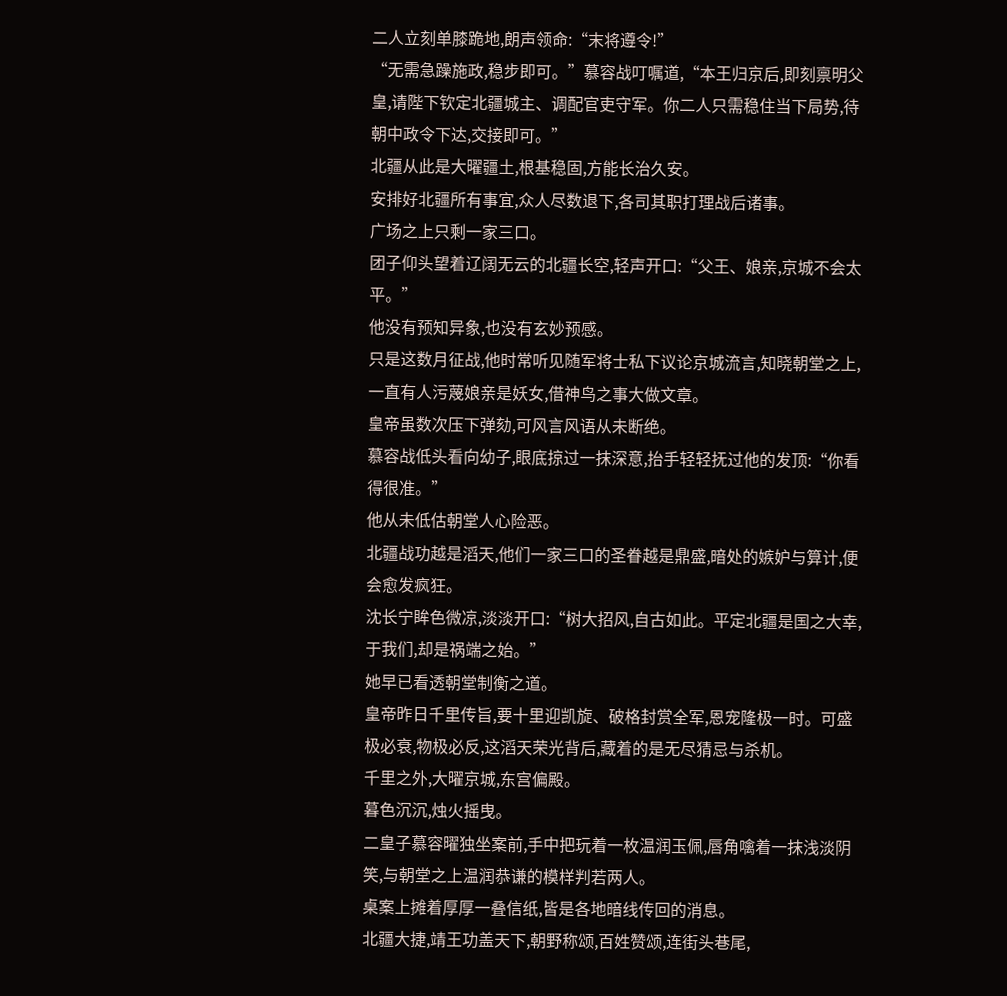二人立刻单膝跪地,朗声领命:“末将遵令!”
“无需急躁施政,稳步即可。”慕容战叮嘱道,“本王归京后,即刻禀明父皇,请陛下钦定北疆城主、调配官吏守军。你二人只需稳住当下局势,待朝中政令下达,交接即可。”
北疆从此是大曜疆土,根基稳固,方能长治久安。
安排好北疆所有事宜,众人尽数退下,各司其职打理战后诸事。
广场之上只剩一家三口。
团子仰头望着辽阔无云的北疆长空,轻声开口:“父王、娘亲,京城不会太平。”
他没有预知异象,也没有玄妙预感。
只是这数月征战,他时常听见随军将士私下议论京城流言,知晓朝堂之上,一直有人污蔑娘亲是妖女,借神鸟之事大做文章。
皇帝虽数次压下弹劾,可风言风语从未断绝。
慕容战低头看向幼子,眼底掠过一抹深意,抬手轻轻抚过他的发顶:“你看得很准。”
他从未低估朝堂人心险恶。
北疆战功越是滔天,他们一家三口的圣眷越是鼎盛,暗处的嫉妒与算计,便会愈发疯狂。
沈长宁眸色微凉,淡淡开口:“树大招风,自古如此。平定北疆是国之大幸,于我们,却是祸端之始。”
她早已看透朝堂制衡之道。
皇帝昨日千里传旨,要十里迎凯旋、破格封赏全军,恩宠隆极一时。可盛极必衰,物极必反,这滔天荣光背后,藏着的是无尽猜忌与杀机。
千里之外,大曜京城,东宫偏殿。
暮色沉沉,烛火摇曳。
二皇子慕容曜独坐案前,手中把玩着一枚温润玉佩,唇角噙着一抹浅淡阴笑,与朝堂之上温润恭谦的模样判若两人。
桌案上摊着厚厚一叠信纸,皆是各地暗线传回的消息。
北疆大捷,靖王功盖天下,朝野称颂,百姓赞颂,连街头巷尾,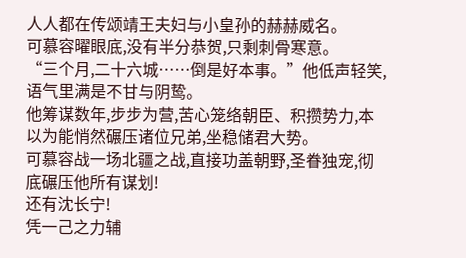人人都在传颂靖王夫妇与小皇孙的赫赫威名。
可慕容曜眼底,没有半分恭贺,只剩刺骨寒意。
“三个月,二十六城……倒是好本事。”他低声轻笑,语气里满是不甘与阴鸷。
他筹谋数年,步步为营,苦心笼络朝臣、积攒势力,本以为能悄然碾压诸位兄弟,坐稳储君大势。
可慕容战一场北疆之战,直接功盖朝野,圣眷独宠,彻底碾压他所有谋划!
还有沈长宁!
凭一己之力辅